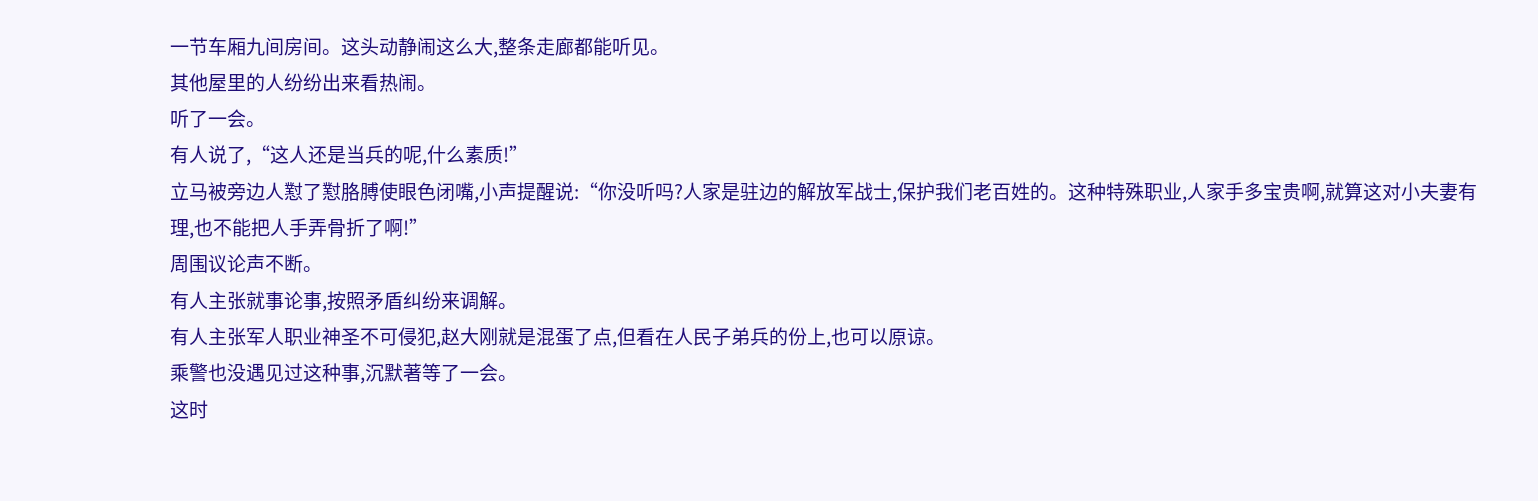一节车厢九间房间。这头动静闹这么大,整条走廊都能听见。
其他屋里的人纷纷出来看热闹。
听了一会。
有人说了,“这人还是当兵的呢,什么素质!”
立马被旁边人懟了懟胳膊使眼色闭嘴,小声提醒说:“你没听吗?人家是驻边的解放军战士,保护我们老百姓的。这种特殊职业,人家手多宝贵啊,就算这对小夫妻有理,也不能把人手弄骨折了啊!”
周围议论声不断。
有人主张就事论事,按照矛盾纠纷来调解。
有人主张军人职业神圣不可侵犯,赵大刚就是混蛋了点,但看在人民子弟兵的份上,也可以原谅。
乘警也没遇见过这种事,沉默著等了一会。
这时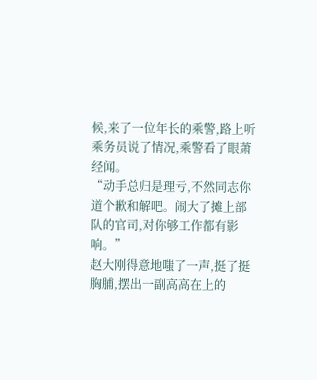候,来了一位年长的乘警,路上听乘务员说了情况,乘警看了眼萧经闻。
“动手总归是理亏,不然同志你道个歉和解吧。闹大了摊上部队的官司,对你够工作都有影响。”
赵大刚得意地嗤了一声,挺了挺胸脯,摆出一副高高在上的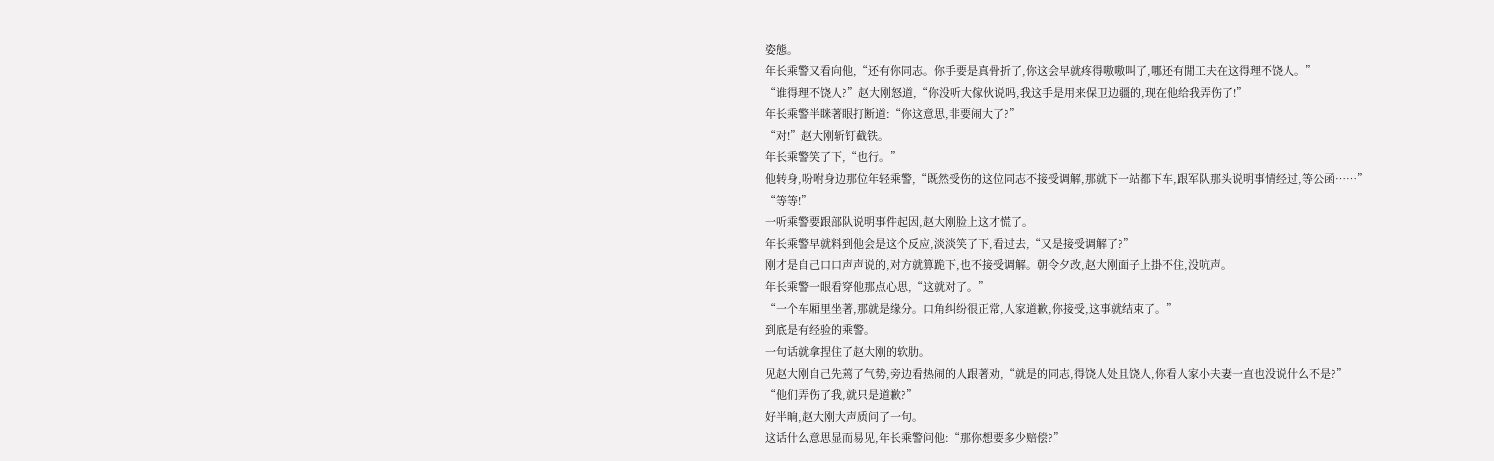姿態。
年长乘警又看向他,“还有你同志。你手要是真骨折了,你这会早就疼得嗷嗷叫了,哪还有閒工夫在这得理不饶人。”
“谁得理不饶人?”赵大刚怒道,“你没听大傢伙说吗,我这手是用来保卫边疆的,现在他给我弄伤了!”
年长乘警半眯著眼打断道:“你这意思,非要闹大了?”
“对!”赵大刚斩钉截铁。
年长乘警笑了下,“也行。”
他转身,吩咐身边那位年轻乘警,“既然受伤的这位同志不接受调解,那就下一站都下车,跟军队那头说明事情经过,等公函……”
“等等!”
一听乘警要跟部队说明事件起因,赵大刚脸上这才慌了。
年长乘警早就料到他会是这个反应,淡淡笑了下,看过去,“又是接受调解了?”
刚才是自己口口声声说的,对方就算跪下,也不接受调解。朝令夕改,赵大刚面子上掛不住,没吭声。
年长乘警一眼看穿他那点心思,“这就对了。”
“一个车厢里坐著,那就是缘分。口角纠纷很正常,人家道歉,你接受,这事就结束了。”
到底是有经验的乘警。
一句话就拿捏住了赵大刚的软肋。
见赵大刚自己先蔫了气势,旁边看热闹的人跟著劝,“就是的同志,得饶人处且饶人,你看人家小夫妻一直也没说什么不是?”
“他们弄伤了我,就只是道歉?”
好半晌,赵大刚大声质问了一句。
这话什么意思显而易见,年长乘警问他:“那你想要多少赔偿?”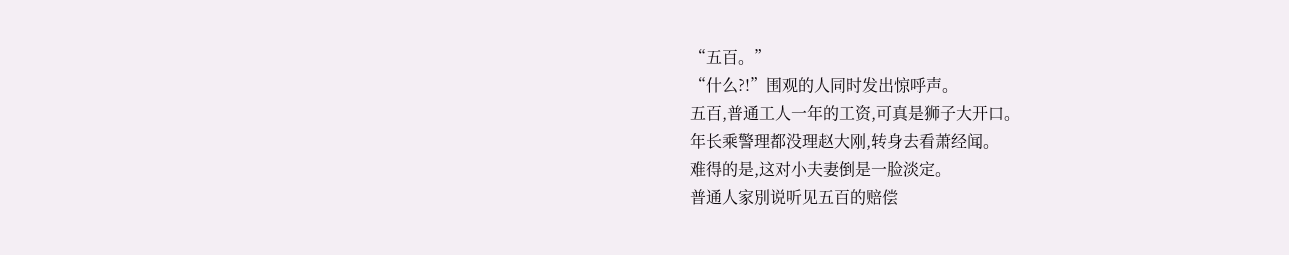“五百。”
“什么?!”围观的人同时发出惊呼声。
五百,普通工人一年的工资,可真是狮子大开口。
年长乘警理都没理赵大刚,转身去看萧经闻。
难得的是,这对小夫妻倒是一脸淡定。
普通人家別说听见五百的赔偿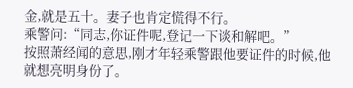金,就是五十。妻子也肯定慌得不行。
乘警问:“同志,你证件呢,登记一下谈和解吧。”
按照萧经闻的意思,刚才年轻乘警跟他要证件的时候,他就想亮明身份了。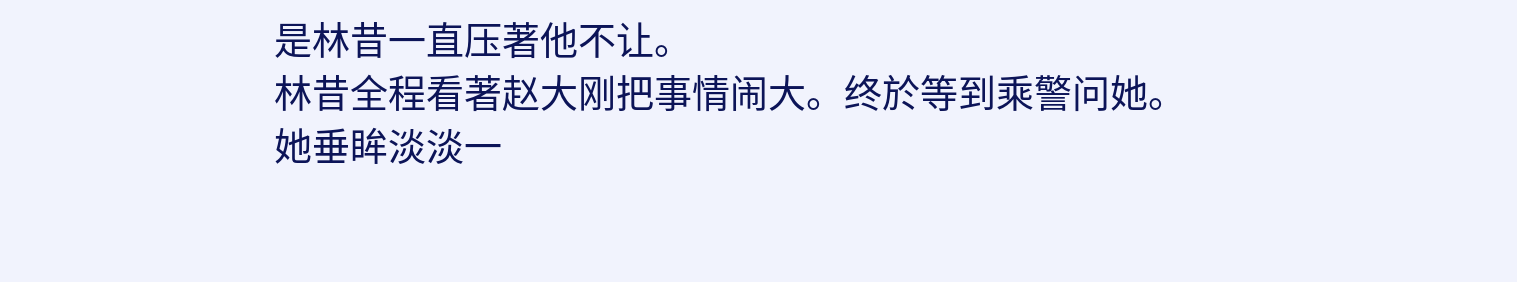是林昔一直压著他不让。
林昔全程看著赵大刚把事情闹大。终於等到乘警问她。
她垂眸淡淡一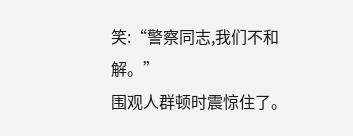笑:“警察同志,我们不和解。”
围观人群顿时震惊住了。